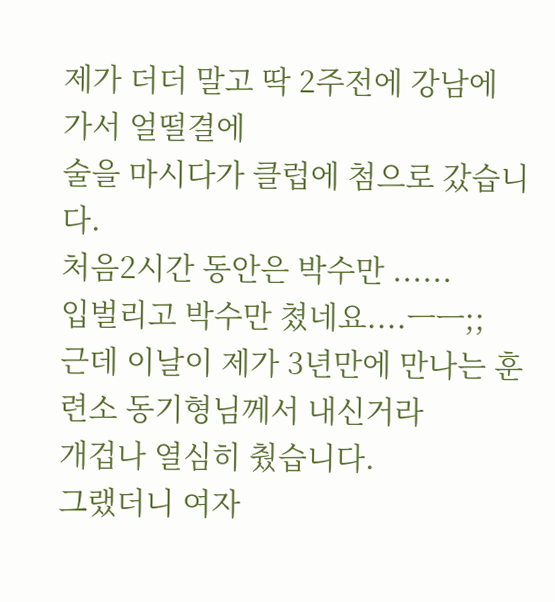제가 더더 말고 딱 2주전에 강남에 가서 얼떨결에
술을 마시다가 클럽에 첨으로 갔습니다.
처음2시간 동안은 박수만 ......
입벌리고 박수만 쳤네요....ㅡㅡ;;
근데 이날이 제가 3년만에 만나는 훈련소 동기형님께서 내신거라
개겁나 열심히 췄습니다.
그랬더니 여자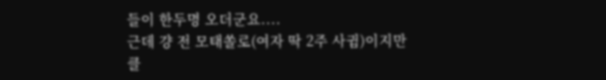들이 한두명 오더군요....
근데 걍 전 모태쏠로(여자 딱 2주 사귐)이지만
클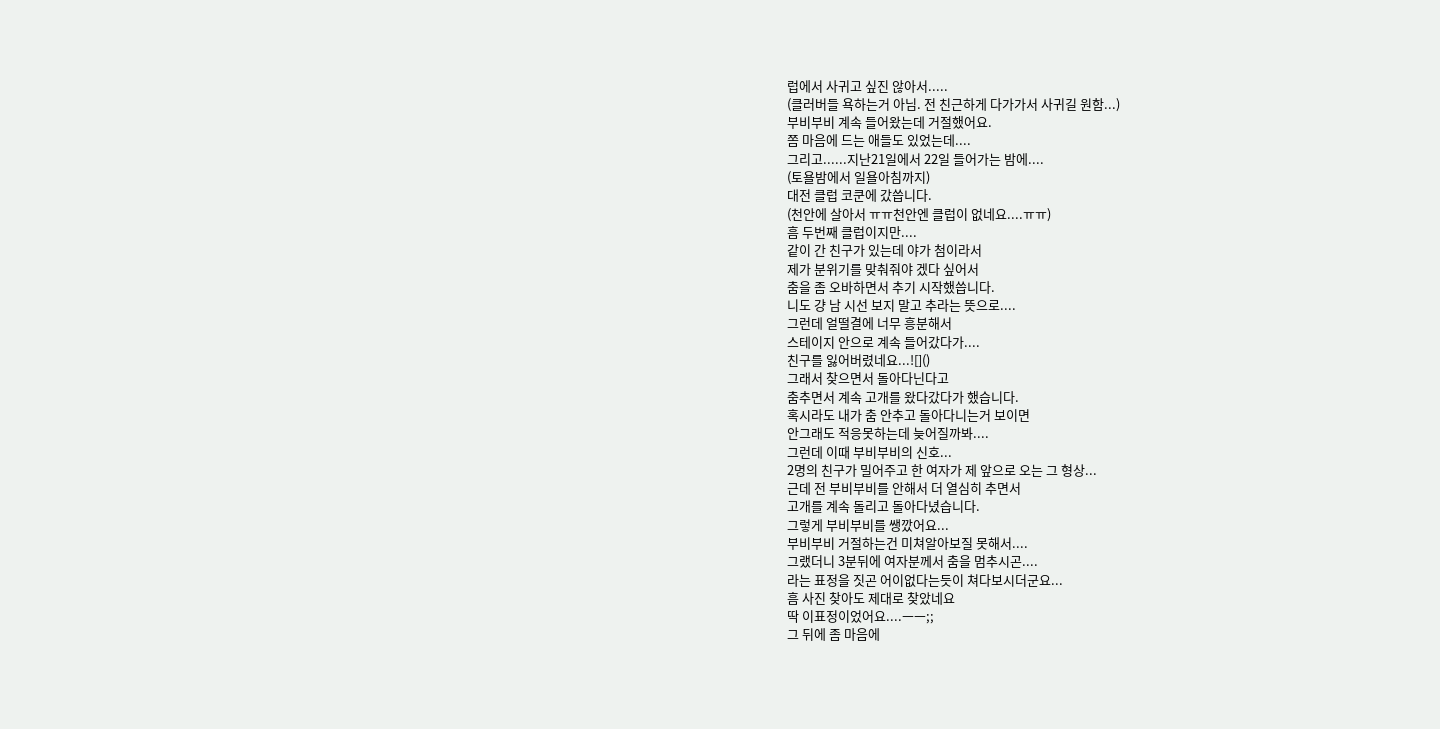럽에서 사귀고 싶진 않아서.....
(클러버들 욕하는거 아님. 전 친근하게 다가가서 사귀길 원함...)
부비부비 계속 들어왔는데 거절했어요.
쫌 마음에 드는 애들도 있었는데....
그리고......지난21일에서 22일 들어가는 밤에....
(토욜밤에서 일욜아침까지)
대전 클럽 코쿤에 갔씁니다.
(천안에 살아서 ㅠㅠ천안엔 클럽이 없네요....ㅠㅠ)
흠 두번째 클럽이지만....
같이 간 친구가 있는데 야가 첨이라서
제가 분위기를 맞춰줘야 겠다 싶어서
춤을 좀 오바하면서 추기 시작했씁니다.
니도 걍 남 시선 보지 말고 추라는 뜻으로....
그런데 얼떨결에 너무 흥분해서
스테이지 안으로 계속 들어갔다가....
친구를 잃어버렸네요...![]()
그래서 찾으면서 돌아다닌다고
춤추면서 계속 고개를 왔다갔다가 했습니다.
혹시라도 내가 춤 안추고 돌아다니는거 보이면
안그래도 적응못하는데 늦어질까봐....
그런데 이때 부비부비의 신호...
2명의 친구가 밀어주고 한 여자가 제 앞으로 오는 그 형상...
근데 전 부비부비를 안해서 더 열심히 추면서
고개를 계속 돌리고 돌아다녔습니다.
그렇게 부비부비를 쌩깠어요...
부비부비 거절하는건 미쳐알아보질 못해서....
그랬더니 3분뒤에 여자분께서 춤을 멈추시곤....
라는 표정을 짓곤 어이없다는듯이 쳐다보시더군요...
흠 사진 찾아도 제대로 찾았네요
딱 이표정이었어요....ㅡㅡ;;
그 뒤에 좀 마음에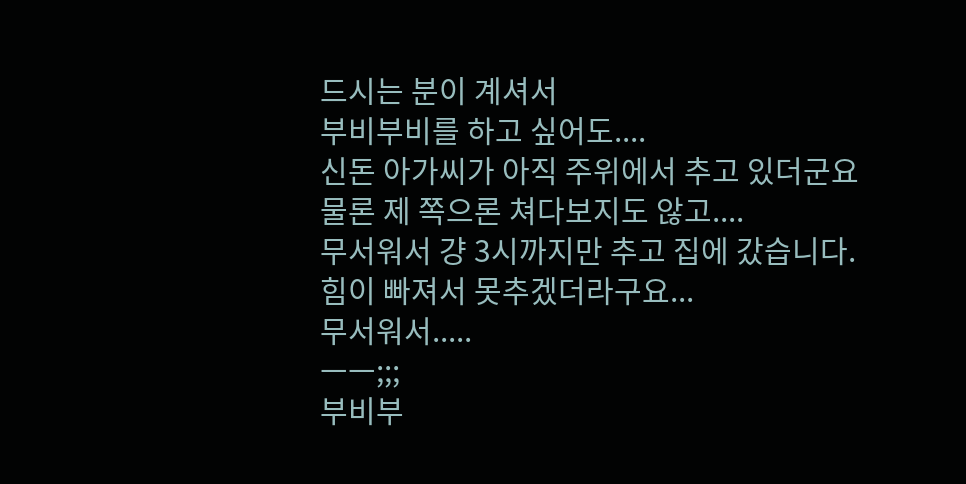드시는 분이 계셔서
부비부비를 하고 싶어도....
신돈 아가씨가 아직 주위에서 추고 있더군요
물론 제 쪽으론 쳐다보지도 않고....
무서워서 걍 3시까지만 추고 집에 갔습니다.
힘이 빠져서 못추겠더라구요...
무서워서.....
ㅡㅡ;;;
부비부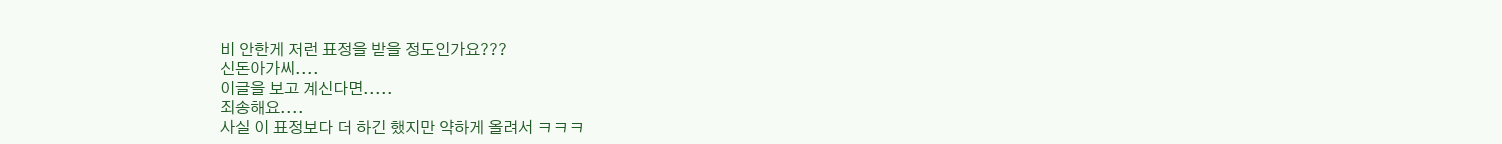비 안한게 저런 표정을 받을 정도인가요???
신돈아가씨....
이글을 보고 계신다면.....
죄송해요....
사실 이 표정보다 더 하긴 했지만 약하게 올려서 ㅋㅋㅋ